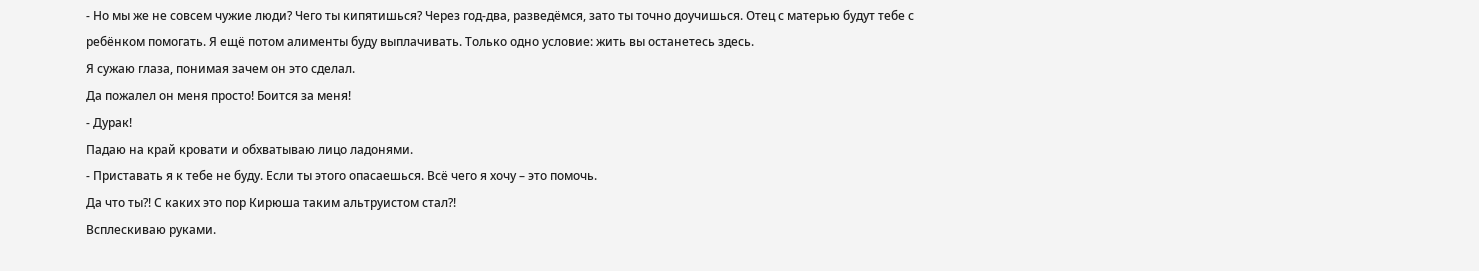- Но мы же не совсем чужие люди? Чего ты кипятишься? Через год-два, разведёмся, зато ты точно доучишься. Отец с матерью будут тебе с ребёнком помогать. Я ещё потом алименты буду выплачивать. Только одно условие: жить вы останетесь здесь.
Я сужаю глаза, понимая зачем он это сделал.
Да пожалел он меня просто! Боится за меня!
- Дурак!
Падаю на край кровати и обхватываю лицо ладонями.
- Приставать я к тебе не буду. Если ты этого опасаешься. Всё чего я хочу – это помочь.
Да что ты?! С каких это пор Кирюша таким альтруистом стал?!
Всплескиваю руками.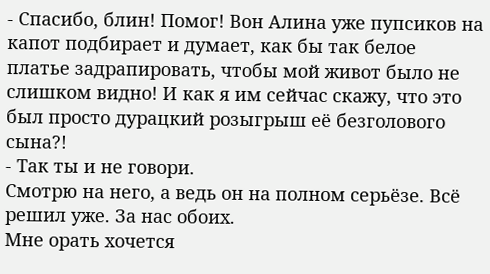- Спасибо, блин! Помог! Вон Алина уже пупсиков на капот подбирает и думает, как бы так белое платье задрапировать, чтобы мой живот было не слишком видно! И как я им сейчас скажу, что это был просто дурацкий розыгрыш её безголового сына?!
- Так ты и не говори.
Смотрю на него, а ведь он на полном серьёзе. Всё решил уже. За нас обоих.
Мне орать хочется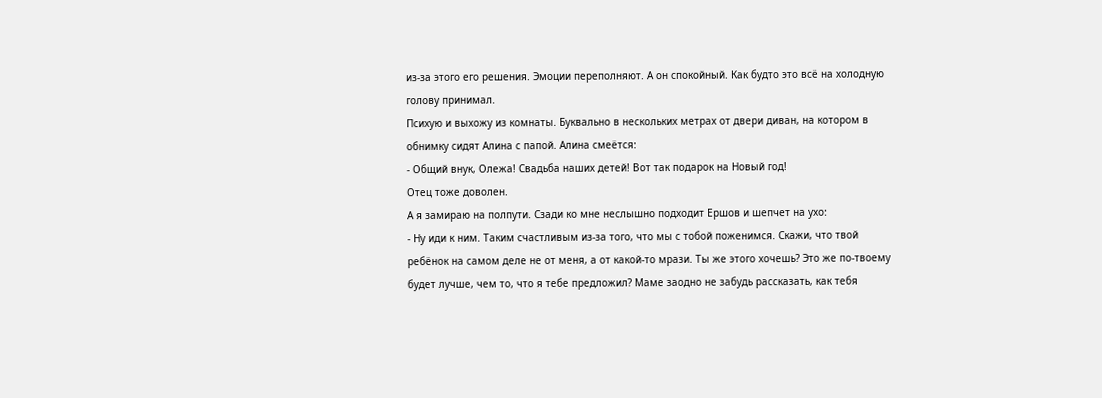из-за этого его решения. Эмоции переполняют. А он спокойный. Как будто это всё на холодную голову принимал.
Психую и выхожу из комнаты. Буквально в нескольких метрах от двери диван, на котором в обнимку сидят Алина с папой. Алина смеётся:
- Общий внук, Олежа! Свадьба наших детей! Вот так подарок на Новый год!
Отец тоже доволен.
А я замираю на полпути. Сзади ко мне неслышно подходит Ершов и шепчет на ухо:
- Ну иди к ним. Таким счастливым из-за того, что мы с тобой поженимся. Скажи, что твой ребёнок на самом деле не от меня, а от какой-то мрази. Ты же этого хочешь? Это же по-твоему будет лучше, чем то, что я тебе предложил? Маме заодно не забудь рассказать, как тебя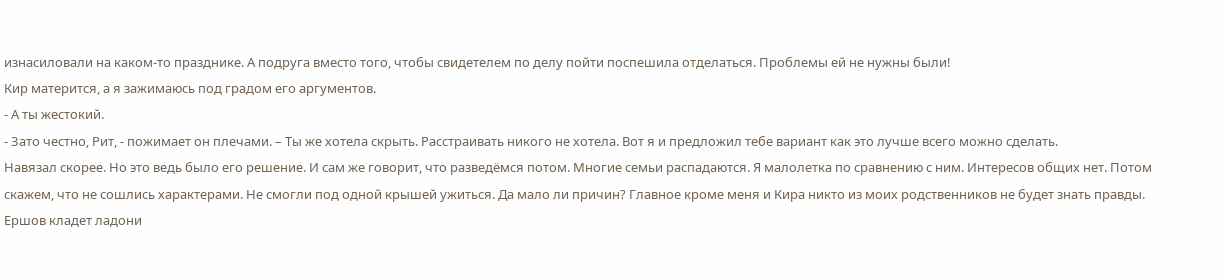изнасиловали на каком-то празднике. А подруга вместо того, чтобы свидетелем по делу пойти поспешила отделаться. Проблемы ей не нужны были!
Кир матерится, а я зажимаюсь под градом его аргументов.
- А ты жестокий.
- Зато честно, Рит, - пожимает он плечами. – Ты же хотела скрыть. Расстраивать никого не хотела. Вот я и предложил тебе вариант как это лучше всего можно сделать.
Навязал скорее. Но это ведь было его решение. И сам же говорит, что разведёмся потом. Многие семьи распадаются. Я малолетка по сравнению с ним. Интересов общих нет. Потом скажем, что не сошлись характерами. Не смогли под одной крышей ужиться. Да мало ли причин? Главное кроме меня и Кира никто из моих родственников не будет знать правды.
Ершов кладет ладони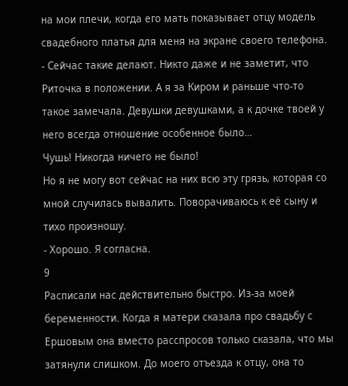на мои плечи, когда его мать показывает отцу модель свадебного платья для меня на экране своего телефона.
- Сейчас такие делают. Никто даже и не заметит, что Риточка в положении. А я за Киром и раньше что-то такое замечала. Девушки девушками, а к дочке твоей у него всегда отношение особенное было…
Чушь! Никогда ничего не было!
Но я не могу вот сейчас на них всю эту грязь, которая со мной случилась вывалить. Поворачиваюсь к её сыну и тихо произношу.
- Хорошо. Я согласна.
9
Расписали нас действительно быстро. Из-за моей беременности. Когда я матери сказала про свадьбу с Ершовым она вместо расспросов только сказала, что мы затянули слишком. До моего отъезда к отцу, она то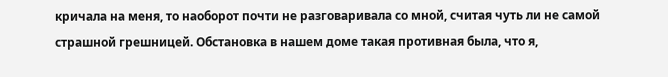кричала на меня, то наоборот почти не разговаривала со мной, считая чуть ли не самой страшной грешницей. Обстановка в нашем доме такая противная была, что я,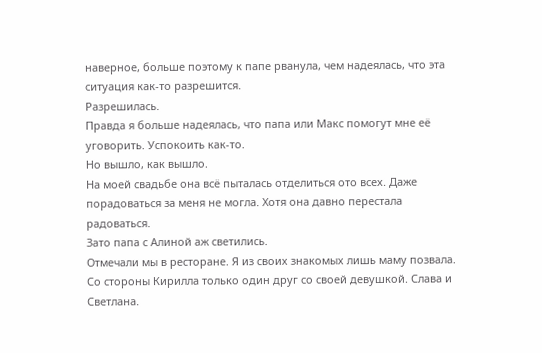наверное, больше поэтому к папе рванула, чем надеялась, что эта ситуация как-то разрешится.
Разрешилась.
Правда я больше надеялась, что папа или Макс помогут мне её уговорить. Успокоить как-то.
Но вышло, как вышло.
На моей свадьбе она всё пыталась отделиться ото всех. Даже порадоваться за меня не могла. Хотя она давно перестала радоваться.
Зато папа с Алиной аж светились.
Отмечали мы в ресторане. Я из своих знакомых лишь маму позвала. Со стороны Кирилла только один друг со своей девушкой. Слава и Светлана.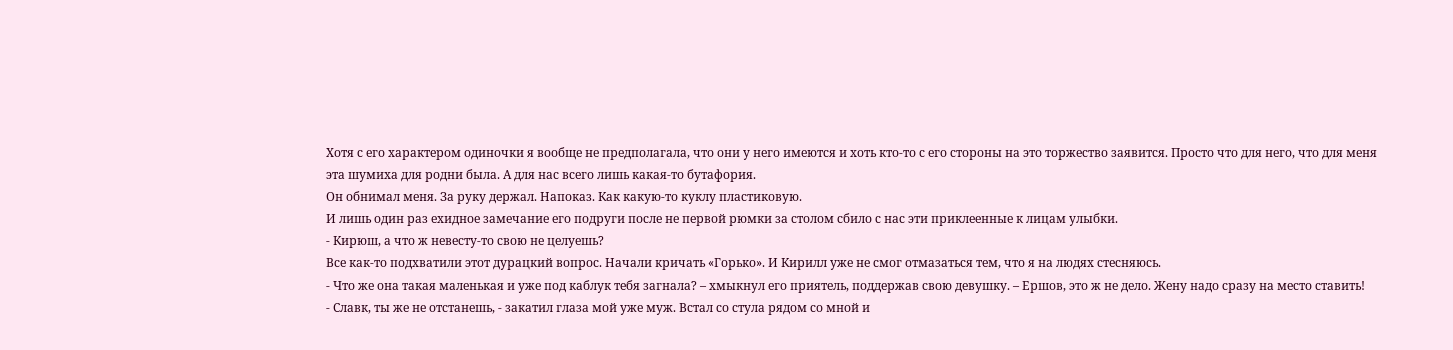Хотя с его характером одиночки я вообще не предполагала, что они у него имеются и хоть кто-то с его стороны на это торжество заявится. Просто что для него, что для меня эта шумиха для родни была. А для нас всего лишь какая-то бутафория.
Он обнимал меня. За руку держал. Напоказ. Как какую-то куклу пластиковую.
И лишь один раз ехидное замечание его подруги после не первой рюмки за столом сбило с нас эти приклеенные к лицам улыбки.
- Кирюш, а что ж невесту-то свою не целуешь?
Все как-то подхватили этот дурацкий вопрос. Начали кричать «Горько». И Кирилл уже не смог отмазаться тем, что я на людях стесняюсь.
- Что же она такая маленькая и уже под каблук тебя загнала? – хмыкнул его приятель, поддержав свою девушку. – Ершов, это ж не дело. Жену надо сразу на место ставить!
- Славк, ты же не отстанешь, - закатил глаза мой уже муж. Встал со стула рядом со мной и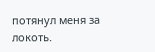потянул меня за локоть.